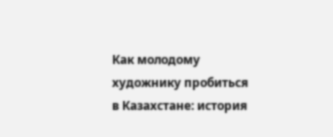Как молодому художнику пробиться в Казахстане: история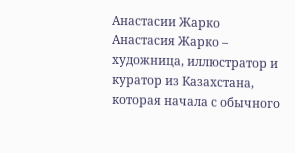Анастасии Жарко
Анастасия Жарко – художница, иллюстратор и куратор из Казахстана, которая начала с обычного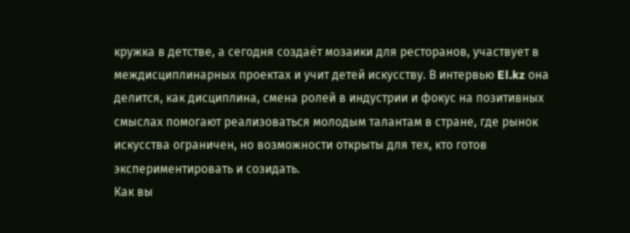кружка в детстве, а сегодня создаёт мозаики для ресторанов, участвует в междисциплинарных проектах и учит детей искусству. В интервью El.kz она делится, как дисциплина, смена ролей в индустрии и фокус на позитивных смыслах помогают реализоваться молодым талантам в стране, где рынок искусства ограничен, но возможности открыты для тех, кто готов экспериментировать и созидать.
Как вы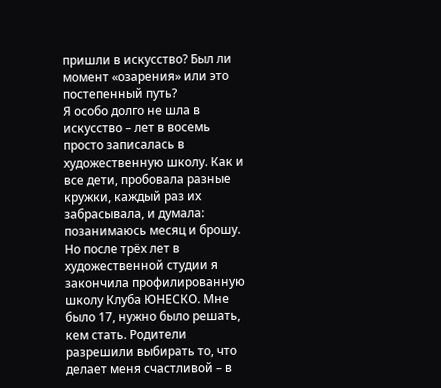пришли в искусство? Был ли момент «озарения» или это постепенный путь?
Я особо долго не шла в искусство – лет в восемь просто записалась в художественную школу. Как и все дети, пробовала разные кружки, каждый раз их забрасывала, и думала: позанимаюсь месяц и брошу. Но после трёх лет в художественной студии я закончила профилированную школу Клуба ЮНЕСКО. Мне было 17, нужно было решать, кем стать. Родители разрешили выбирать то, что делает меня счастливой – в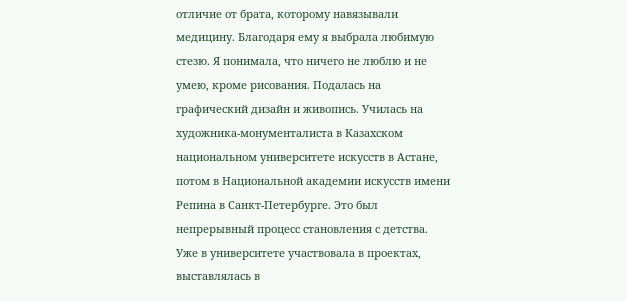отличие от брата, которому навязывали медицину. Благодаря ему я выбрала любимую стезю. Я понимала, что ничего не люблю и не умею, кроме рисования. Подалась на графический дизайн и живопись. Училась на художника-монументалиста в Казахском национальном университете искусств в Астане, потом в Национальной академии искусств имени Репина в Санкт-Петербурге. Это был непрерывный процесс становления с детства. Уже в университете участвовала в проектах, выставлялась в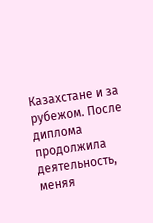Казахстане и за рубежом. После диплома продолжила деятельность, меняя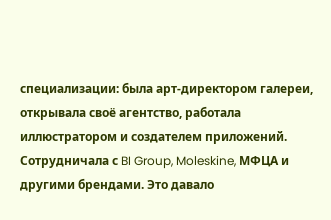специализации: была арт-директором галереи, открывала своё агентство, работала иллюстратором и создателем приложений. Сотрудничала с BI Group, Moleskine, МФЦА и другими брендами. Это давало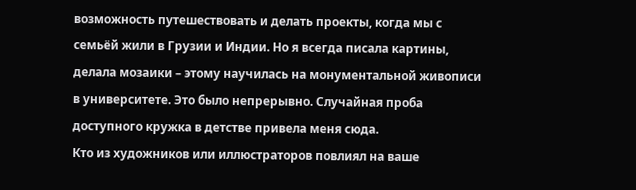возможность путешествовать и делать проекты, когда мы с семьёй жили в Грузии и Индии. Но я всегда писала картины, делала мозаики – этому научилась на монументальной живописи в университете. Это было непрерывно. Случайная проба доступного кружка в детстве привела меня сюда.
Кто из художников или иллюстраторов повлиял на ваше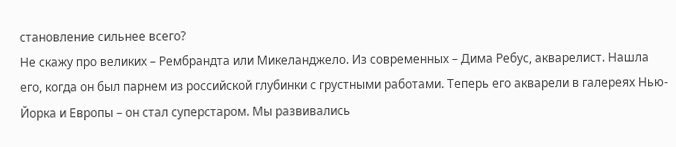становление сильнее всего?
Не скажу про великих – Рембрандта или Микеланджело. Из современных – Дима Ребус, акварелист. Нашла его, когда он был парнем из российской глубинки с грустными работами. Теперь его акварели в галереях Нью-Йорка и Европы – он стал суперстаром. Мы развивались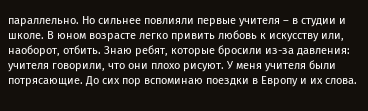параллельно. Но сильнее повлияли первые учителя – в студии и школе. В юном возрасте легко привить любовь к искусству или, наоборот, отбить. Знаю ребят, которые бросили из-за давления: учителя говорили, что они плохо рисуют. У меня учителя были потрясающие. До сих пор вспоминаю поездки в Европу и их слова.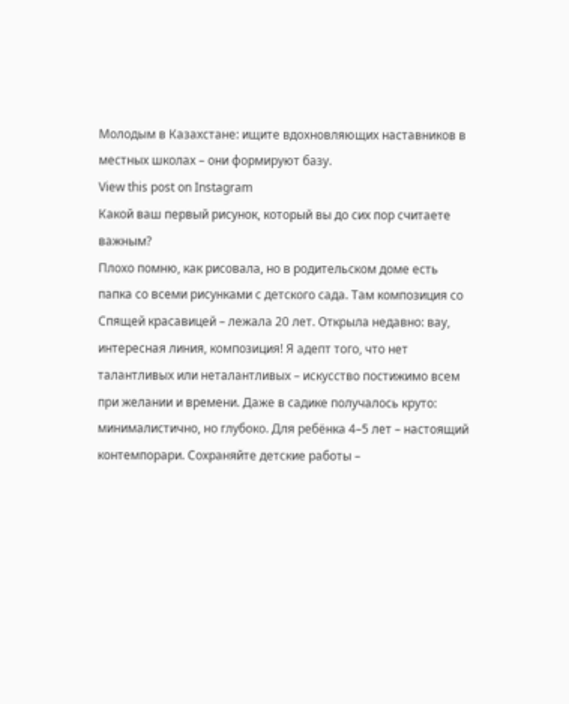Молодым в Казахстане: ищите вдохновляющих наставников в местных школах – они формируют базу.
View this post on Instagram
Какой ваш первый рисунок, который вы до сих пор считаете важным?
Плохо помню, как рисовала, но в родительском доме есть папка со всеми рисунками с детского сада. Там композиция со Спящей красавицей – лежала 20 лет. Открыла недавно: вау, интересная линия, композиция! Я адепт того, что нет талантливых или неталантливых – искусство постижимо всем при желании и времени. Даже в садике получалось круто: минималистично, но глубоко. Для ребёнка 4–5 лет – настоящий контемпорари. Сохраняйте детские работы –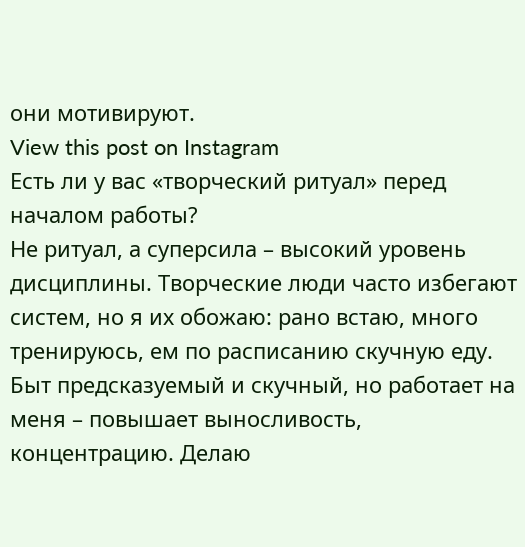они мотивируют.
View this post on Instagram
Есть ли у вас «творческий ритуал» перед началом работы?
Не ритуал, а суперсила – высокий уровень дисциплины. Творческие люди часто избегают систем, но я их обожаю: рано встаю, много тренируюсь, ем по расписанию скучную еду. Быт предсказуемый и скучный, но работает на меня – повышает выносливость, концентрацию. Делаю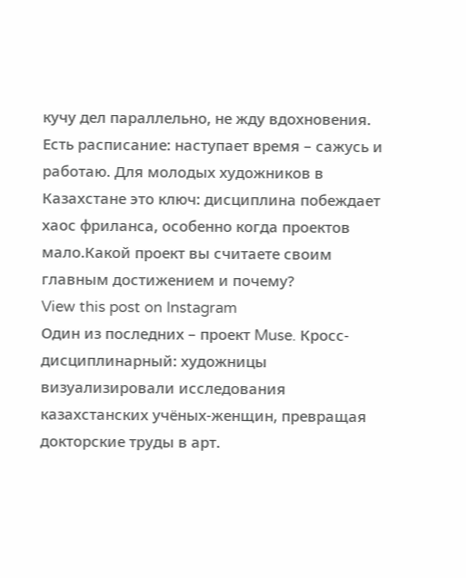кучу дел параллельно, не жду вдохновения. Есть расписание: наступает время – сажусь и работаю. Для молодых художников в Казахстане это ключ: дисциплина побеждает хаос фриланса, особенно когда проектов мало.Какой проект вы считаете своим главным достижением и почему?
View this post on Instagram
Один из последних – проект Muse. Кросс-дисциплинарный: художницы визуализировали исследования казахстанских учёных-женщин, превращая докторские труды в арт.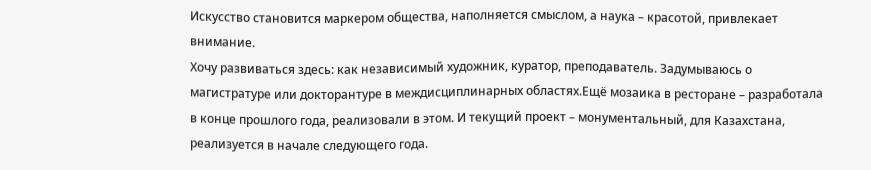Искусство становится маркером общества, наполняется смыслом, а наука – красотой, привлекает внимание.
Хочу развиваться здесь: как независимый художник, куратор, преподаватель. Задумываюсь о магистратуре или докторантуре в междисциплинарных областях.Ещё мозаика в ресторане – разработала в конце прошлого года, реализовали в этом. И текущий проект – монументальный, для Казахстана, реализуется в начале следующего года.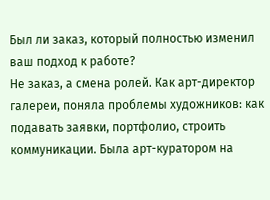Был ли заказ, который полностью изменил ваш подход к работе?
Не заказ, а смена ролей. Как арт-директор галереи, поняла проблемы художников: как подавать заявки, портфолио, строить коммуникации. Была арт-куратором на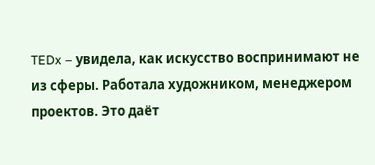TEDx – увидела, как искусство воспринимают не из сферы. Работала художником, менеджером проектов. Это даёт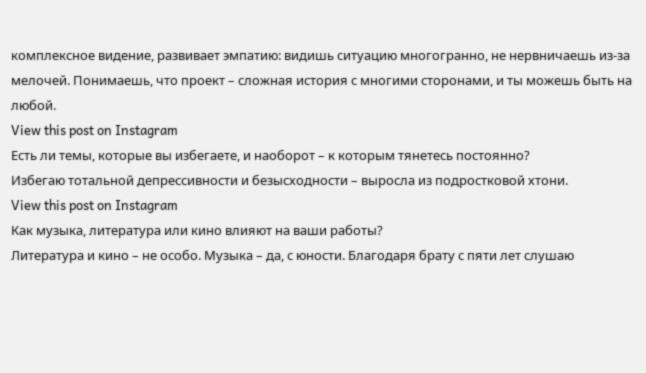комплексное видение, развивает эмпатию: видишь ситуацию многогранно, не нервничаешь из-за мелочей. Понимаешь, что проект – сложная история с многими сторонами, и ты можешь быть на любой.
View this post on Instagram
Есть ли темы, которые вы избегаете, и наоборот – к которым тянетесь постоянно?
Избегаю тотальной депрессивности и безысходности – выросла из подростковой хтони.
View this post on Instagram
Как музыка, литература или кино влияют на ваши работы?
Литература и кино – не особо. Музыка – да, с юности. Благодаря брату с пяти лет слушаю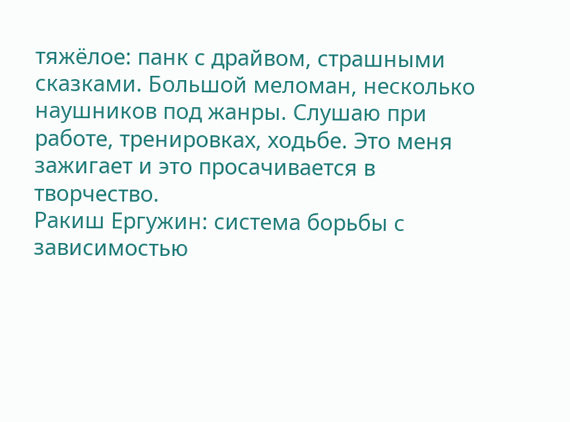тяжёлое: панк с драйвом, страшными сказками. Большой меломан, несколько наушников под жанры. Слушаю при работе, тренировках, ходьбе. Это меня зажигает и это просачивается в творчество.
Ракиш Ергужин: система борьбы с зависимостью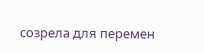созрела для перемен